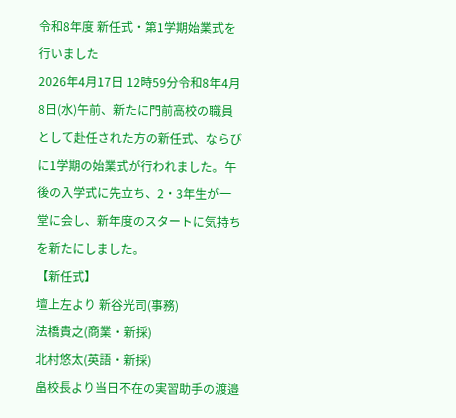令和8年度 新任式・第1学期始業式を行いました
2026年4月17日 12時59分令和8年4月8日(水)午前、新たに門前高校の職員として赴任された方の新任式、ならびに1学期の始業式が行われました。午後の入学式に先立ち、2・3年生が一堂に会し、新年度のスタートに気持ちを新たにしました。
【新任式】
壇上左より 新谷光司(事務)
法橋貴之(商業・新採)
北村悠太(英語・新採)
畠校長より当日不在の実習助手の渡邉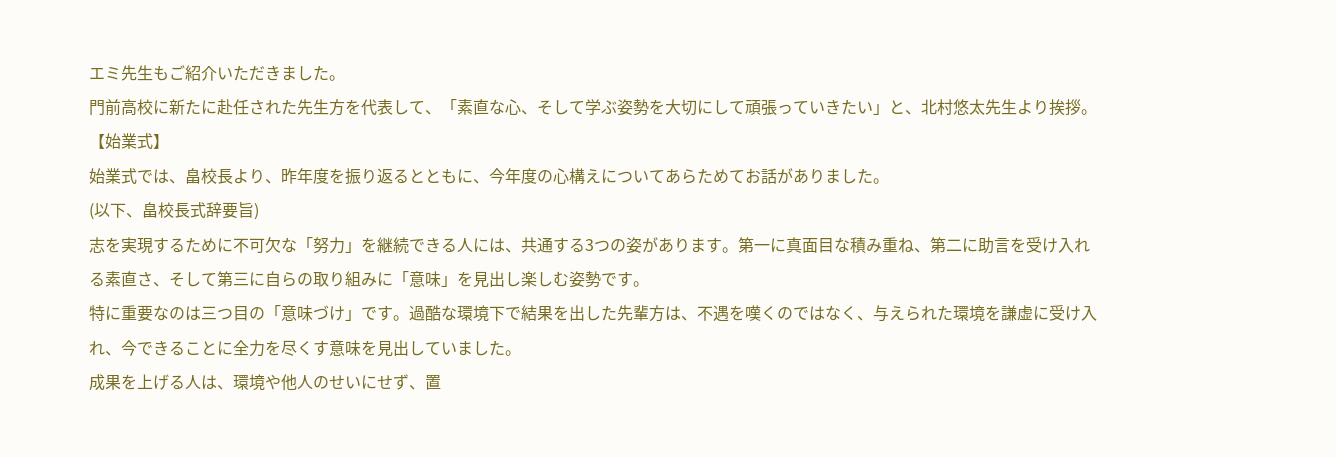エミ先生もご紹介いただきました。
門前高校に新たに赴任された先生方を代表して、「素直な心、そして学ぶ姿勢を大切にして頑張っていきたい」と、北村悠太先生より挨拶。
【始業式】
始業式では、畠校長より、昨年度を振り返るとともに、今年度の心構えについてあらためてお話がありました。
(以下、畠校長式辞要旨)
志を実現するために不可欠な「努力」を継続できる人には、共通する3つの姿があります。第一に真面目な積み重ね、第二に助言を受け入れる素直さ、そして第三に自らの取り組みに「意味」を見出し楽しむ姿勢です。
特に重要なのは三つ目の「意味づけ」です。過酷な環境下で結果を出した先輩方は、不遇を嘆くのではなく、与えられた環境を謙虚に受け入れ、今できることに全力を尽くす意味を見出していました。
成果を上げる人は、環境や他人のせいにせず、置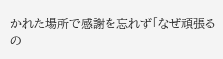かれた場所で感謝を忘れず「なぜ頑張るの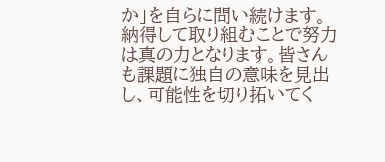か」を自らに問い続けます。納得して取り組むことで努力は真の力となります。皆さんも課題に独自の意味を見出し、可能性を切り拓いてく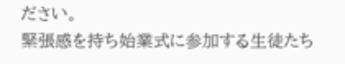ださい。
緊張感を持ち始業式に参加する生徒たち